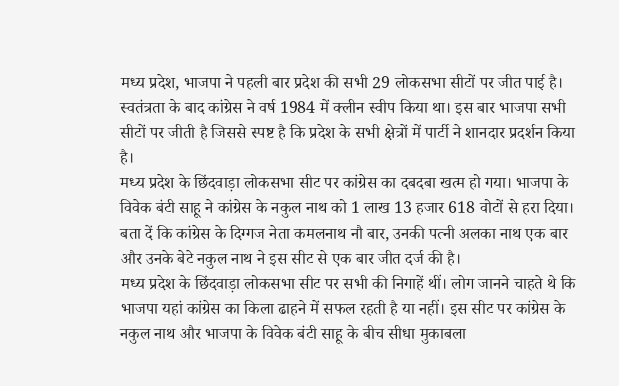मध्य प्रदेश, भाजपा ने पहली बार प्रदेश की सभी 29 लोकसभा सीटों पर जीत पाई है। स्वतंत्रता के बाद कांग्रेस ने वर्ष 1984 में क्लीन स्वीप किया था। इस बार भाजपा सभी सीटों पर जीती है जिससे स्पष्ट है कि प्रदेश के सभी क्षेत्रों में पार्टी ने शानदार प्रदर्शन किया है।
मध्य प्रदेश के छिंदवाड़ा लोकसभा सीट पर कांग्रेस का दबदबा खत्म हो गया। भाजपा के विवेक बंटी साहू ने कांग्रेस के नकुल नाथ को 1 लाख 13 हजार 618 वोटों से हरा दिया। बता दें कि कांग्रेस के दिग्गज नेता कमलनाथ नौ बार, उनकी पत्नी अलका नाथ एक बार और उनके बेटे नकुल नाथ ने इस सीट से एक बार जीत दर्ज की है।
मध्य प्रदेश के छिंदवाड़ा लोकसभा सीट पर सभी की निगाहें थीं। लोग जानने चाहते थे कि भाजपा यहां कांग्रेस का किला ढाहने में सफल रहती है या नहीं। इस सीट पर कांग्रेस के नकुल नाथ और भाजपा के विवेक बंटी साहू के बीच सीधा मुकाबला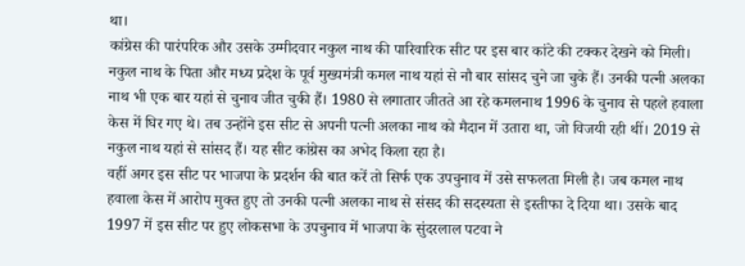था।
कांग्रेस की पारंपरिक और उसके उम्मीदवार नकुल नाथ की पारिवारिक सीट पर इस बार कांटे की टक्कर देखने को मिली। नकुल नाथ के पिता और मध्य प्रदेश के पूर्व मुख्यमंत्री कमल नाथ यहां से नौ बार सांसद चुने जा चुके हैं। उनकी पत्नी अलका नाथ भी एक बार यहां से चुनाव जीत चुकी हैं। 1980 से लगातार जीतते आ रहे कमलनाथ 1996 के चुनाव से पहले हवाला केस में घिर गए थे। तब उन्होंने इस सीट से अपनी पत्नी अलका नाथ को मैदान में उतारा था, जो विजयी रही थीं। 2019 से नकुल नाथ यहां से सांसद हैं। यह सीट कांग्रेस का अभेद किला रहा है।
वहीं अगर इस सीट पर भाजपा के प्रदर्शन की बात करें तो सिर्फ एक उपचुनाव में उसे सफलता मिली है। जब कमल नाथ हवाला केस में आरोप मुक्त हुए तो उनकी पत्नी अलका नाथ से संसद की सदस्यता से इस्तीफा दे दिया था। उसके बाद 1997 में इस सीट पर हुए लोकसभा के उपचुनाव में भाजपा के सुंदरलाल पटवा ने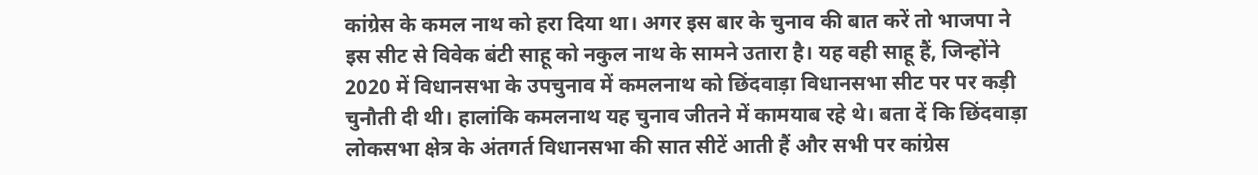कांग्रेस के कमल नाथ को हरा दिया था। अगर इस बार के चुनाव की बात करें तो भाजपा ने इस सीट से विवेक बंटी साहू को नकुल नाथ के सामने उतारा है। यह वही साहू हैं, जिन्होंने 2020 में विधानसभा के उपचुनाव में कमलनाथ को छिंदवाड़ा विधानसभा सीट पर पर कड़ी चुनौती दी थी। हालांकि कमलनाथ यह चुनाव जीतने में कामयाब रहे थे। बता दें कि छिंदवाड़ा लोकसभा क्षेत्र के अंतगर्त विधानसभा की सात सीटें आती हैं और सभी पर कांग्रेस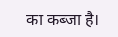का कब्जा है।